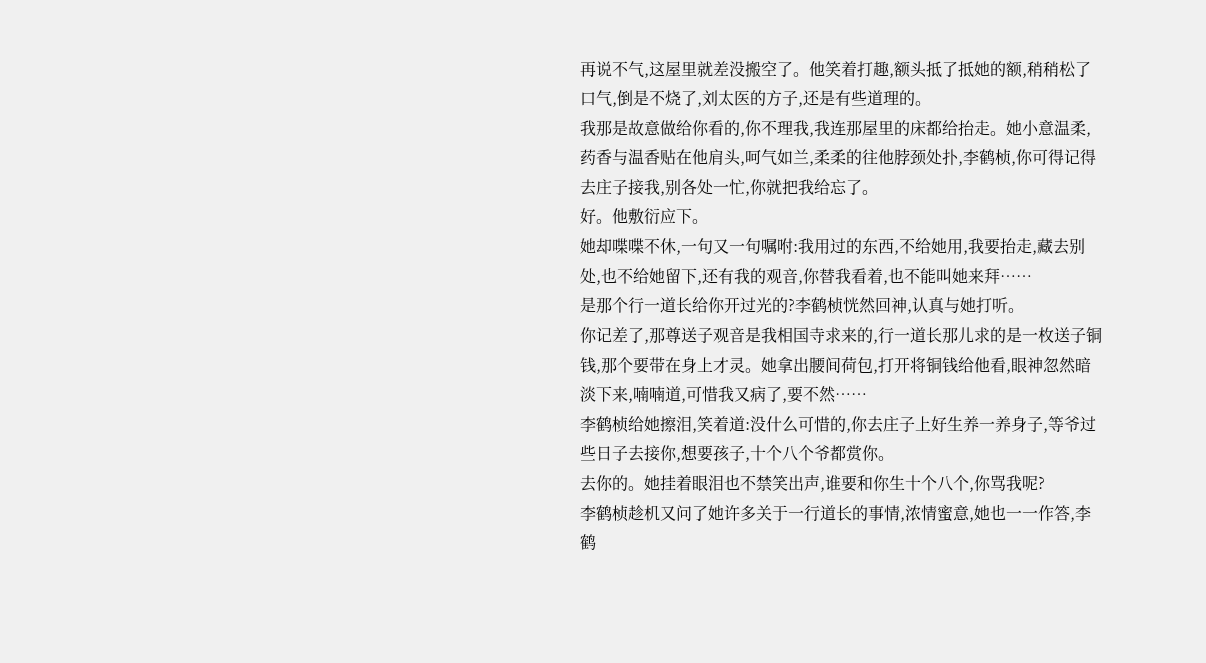再说不气,这屋里就差没搬空了。他笑着打趣,额头抵了抵她的额,稍稍松了口气,倒是不烧了,刘太医的方子,还是有些道理的。
我那是故意做给你看的,你不理我,我连那屋里的床都给抬走。她小意温柔,药香与温香贴在他肩头,呵气如兰,柔柔的往他脖颈处扑,李鹤桢,你可得记得去庄子接我,别各处一忙,你就把我给忘了。
好。他敷衍应下。
她却喋喋不休,一句又一句嘱咐:我用过的东西,不给她用,我要抬走,藏去别处,也不给她留下,还有我的观音,你替我看着,也不能叫她来拜……
是那个行一道长给你开过光的?李鹤桢恍然回神,认真与她打听。
你记差了,那尊送子观音是我相国寺求来的,行一道长那儿求的是一枚送子铜钱,那个要带在身上才灵。她拿出腰间荷包,打开将铜钱给他看,眼神忽然暗淡下来,喃喃道,可惜我又病了,要不然……
李鹤桢给她擦泪,笑着道:没什么可惜的,你去庄子上好生养一养身子,等爷过些日子去接你,想要孩子,十个八个爷都赏你。
去你的。她挂着眼泪也不禁笑出声,谁要和你生十个八个,你骂我呢?
李鹤桢趁机又问了她许多关于一行道长的事情,浓情蜜意,她也一一作答,李鹤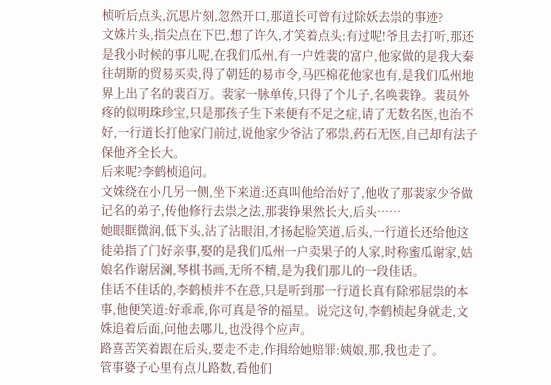桢听后点头,沉思片刻,忽然开口,那道长可曾有过除妖去祟的事迹?
文姝片头,指尖点在下巴,想了许久,才笑着点头:有过呢!爷且去打听,那还是我小时候的事儿呢,在我们瓜州,有一户姓裴的富户,他家做的是我大秦往胡斯的贸易买卖,得了朝廷的易市令,马匹棉花他家也有,是我们瓜州地界上出了名的裴百万。裴家一脉单传,只得了个儿子,名唤裴铮。裴员外疼的似明珠珍宝,只是那孩子生下来便有不足之症,请了无数名医,也治不好,一行道长打他家门前过,说他家少爷沾了邪祟,药石无医,自己却有法子保他齐全长大。
后来呢?李鹤桢追问。
文姝绕在小几另一侧,坐下来道:还真叫他给治好了,他收了那裴家少爷做记名的弟子,传他修行去祟之法,那裴铮果然长大,后头……
她眼眶微润,低下头,沾了沾眼泪,才扬起脸笑道,后头,一行道长还给他这徒弟指了门好亲事,娶的是我们瓜州一户卖果子的人家,时称蜜瓜谢家,姑娘名作谢居澜,琴棋书画,无所不精,是为我们那儿的一段佳话。
佳话不佳话的,李鹤桢并不在意,只是听到那一行道长真有除邪屈祟的本事,他便笑道:好乖乖,你可真是爷的福星。说完这句,李鹤桢起身就走,文姝追着后面,问他去哪儿,也没得个应声。
路喜苦笑着跟在后头,要走不走,作揖给她赔罪:姨娘,那,我也走了。
管事婆子心里有点儿路数,看他们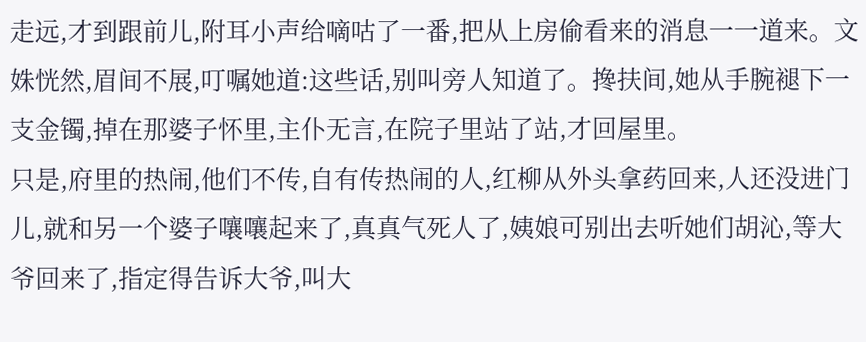走远,才到跟前儿,附耳小声给嘀咕了一番,把从上房偷看来的消息一一道来。文姝恍然,眉间不展,叮嘱她道:这些话,别叫旁人知道了。搀扶间,她从手腕褪下一支金镯,掉在那婆子怀里,主仆无言,在院子里站了站,才回屋里。
只是,府里的热闹,他们不传,自有传热闹的人,红柳从外头拿药回来,人还没进门儿,就和另一个婆子嚷嚷起来了,真真气死人了,姨娘可别出去听她们胡沁,等大爷回来了,指定得告诉大爷,叫大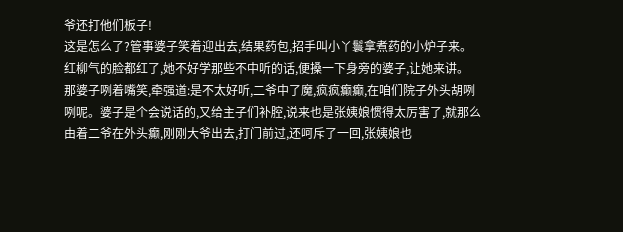爷还打他们板子!
这是怎么了?管事婆子笑着迎出去,结果药包,招手叫小丫鬟拿煮药的小炉子来。
红柳气的脸都红了,她不好学那些不中听的话,便搡一下身旁的婆子,让她来讲。
那婆子咧着嘴笑,牵强道:是不太好听,二爷中了魔,疯疯癫癫,在咱们院子外头胡咧咧呢。婆子是个会说话的,又给主子们补腔,说来也是张姨娘惯得太厉害了,就那么由着二爷在外头癫,刚刚大爷出去,打门前过,还呵斥了一回,张姨娘也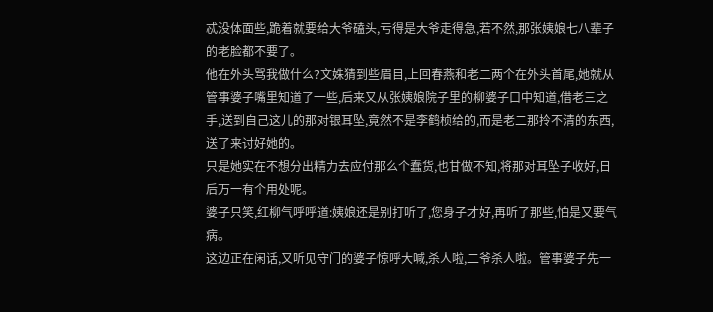忒没体面些,跪着就要给大爷磕头,亏得是大爷走得急,若不然,那张姨娘七八辈子的老脸都不要了。
他在外头骂我做什么?文姝猜到些眉目,上回春燕和老二两个在外头首尾,她就从管事婆子嘴里知道了一些,后来又从张姨娘院子里的柳婆子口中知道,借老三之手,送到自己这儿的那对银耳坠,竟然不是李鹤桢给的,而是老二那拎不清的东西,送了来讨好她的。
只是她实在不想分出精力去应付那么个蠢货,也甘做不知,将那对耳坠子收好,日后万一有个用处呢。
婆子只笑,红柳气呼呼道:姨娘还是别打听了,您身子才好,再听了那些,怕是又要气病。
这边正在闲话,又听见守门的婆子惊呼大喊,杀人啦,二爷杀人啦。管事婆子先一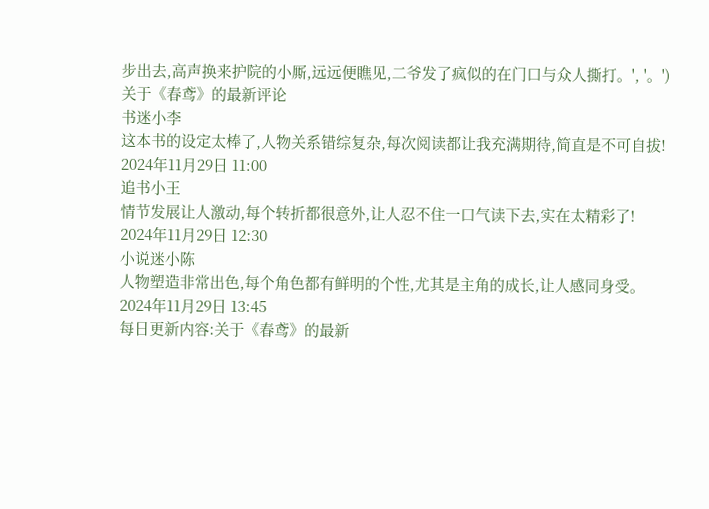步出去,高声换来护院的小厮,远远便瞧见,二爷发了疯似的在门口与众人撕打。', '。')
关于《春鸢》的最新评论
书迷小李
这本书的设定太棒了,人物关系错综复杂,每次阅读都让我充满期待,简直是不可自拔!
2024年11月29日 11:00
追书小王
情节发展让人激动,每个转折都很意外,让人忍不住一口气读下去,实在太精彩了!
2024年11月29日 12:30
小说迷小陈
人物塑造非常出色,每个角色都有鲜明的个性,尤其是主角的成长,让人感同身受。
2024年11月29日 13:45
每日更新内容:关于《春鸢》的最新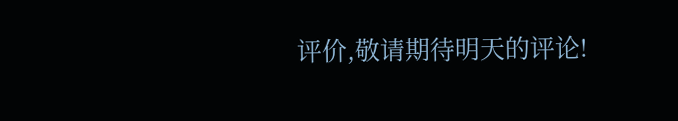评价,敬请期待明天的评论!